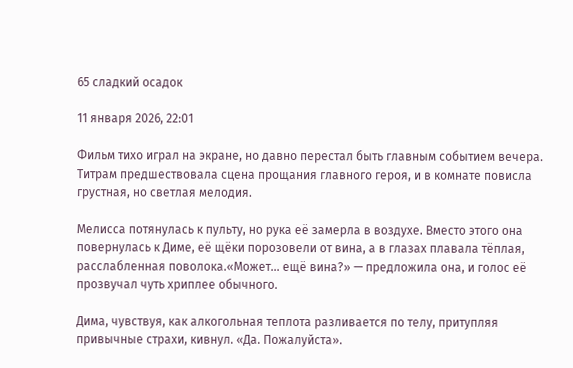65 сладкий осадок

11 января 2026, 22:01

Фильм тихо играл на экране, но давно перестал быть главным событием вечера. Титрам предшествовала сцена прощания главного героя, и в комнате повисла грустная, но светлая мелодия.

Мелисса потянулась к пульту, но рука её замерла в воздухе. Вместо этого она повернулась к Диме, её щёки порозовели от вина, а в глазах плавала тёплая, расслабленная поволока.«Может... ещё вина?» — предложила она, и голос её прозвучал чуть хриплее обычного.

Дима, чувствуя, как алкогольная теплота разливается по телу, притупляя привычные страхи, кивнул. «Да. Пожалуйста».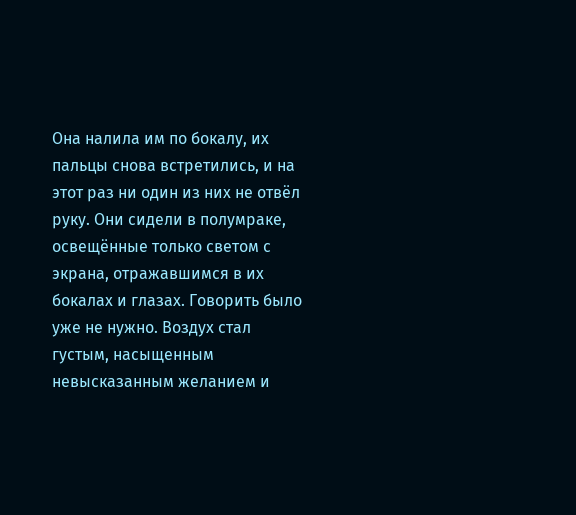Она налила им по бокалу, их пальцы снова встретились, и на этот раз ни один из них не отвёл руку. Они сидели в полумраке, освещённые только светом с экрана, отражавшимся в их бокалах и глазах. Говорить было уже не нужно. Воздух стал густым, насыщенным невысказанным желанием и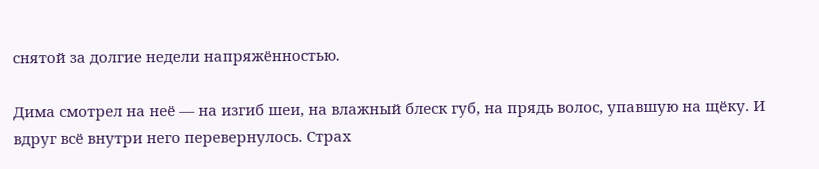снятой за долгие недели напряжённостью.

Дима смотрел на неё — на изгиб шеи, на влажный блеск губ, на прядь волос, упавшую на щёку. И вдруг всё внутри него перевернулось. Страх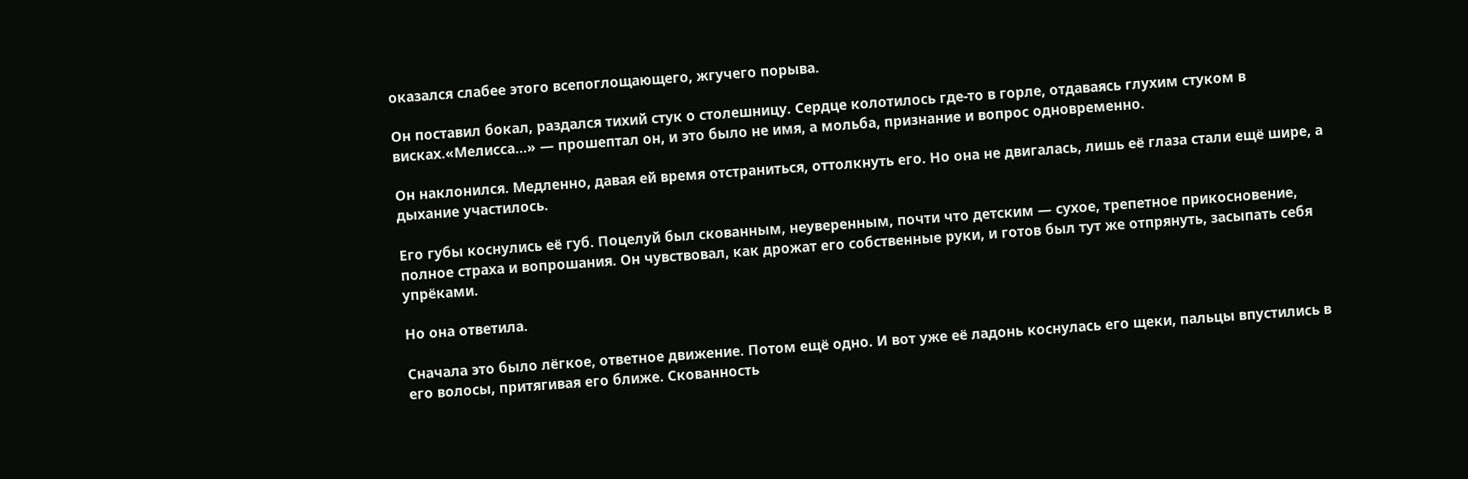оказался слабее этого всепоглощающего, жгучего порыва.

Он поставил бокал, раздался тихий стук о столешницу. Сердце колотилось где-то в горле, отдаваясь глухим стуком в висках.«Мелисса...» — прошептал он, и это было не имя, а мольба, признание и вопрос одновременно.

Он наклонился. Медленно, давая ей время отстраниться, оттолкнуть его. Но она не двигалась, лишь её глаза стали ещё шире, а дыхание участилось.

Его губы коснулись её губ. Поцелуй был скованным, неуверенным, почти что детским — сухое, трепетное прикосновение, полное страха и вопрошания. Он чувствовал, как дрожат его собственные руки, и готов был тут же отпрянуть, засыпать себя упрёками.

Но она ответила.

Сначала это было лёгкое, ответное движение. Потом ещё одно. И вот уже её ладонь коснулась его щеки, пальцы впустились в его волосы, притягивая его ближе. Скованность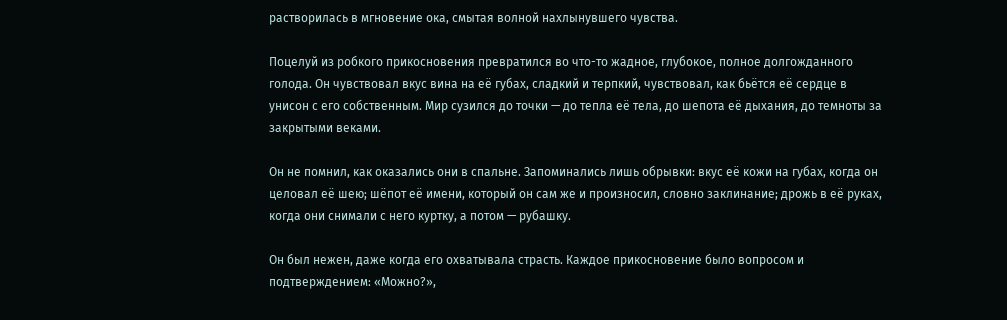растворилась в мгновение ока, смытая волной нахлынувшего чувства.

Поцелуй из робкого прикосновения превратился во что-то жадное, глубокое, полное долгожданного голода. Он чувствовал вкус вина на её губах, сладкий и терпкий, чувствовал, как бьётся её сердце в унисон с его собственным. Мир сузился до точки — до тепла её тела, до шепота её дыхания, до темноты за закрытыми веками.

Он не помнил, как оказались они в спальне. Запоминались лишь обрывки: вкус её кожи на губах, когда он целовал её шею; шёпот её имени, который он сам же и произносил, словно заклинание; дрожь в её руках, когда они снимали с него куртку, а потом — рубашку.

Он был нежен, даже когда его охватывала страсть. Каждое прикосновение было вопросом и подтверждением: «Можно?»,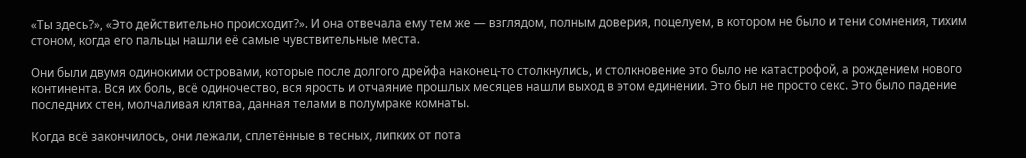«Ты здесь?», «Это действительно происходит?». И она отвечала ему тем же — взглядом, полным доверия, поцелуем, в котором не было и тени сомнения, тихим стоном, когда его пальцы нашли её самые чувствительные места.

Они были двумя одинокими островами, которые после долгого дрейфа наконец-то столкнулись, и столкновение это было не катастрофой, а рождением нового континента. Вся их боль, всё одиночество, вся ярость и отчаяние прошлых месяцев нашли выход в этом единении. Это был не просто секс. Это было падение последних стен, молчаливая клятва, данная телами в полумраке комнаты.

Когда всё закончилось, они лежали, сплетённые в тесных, липких от пота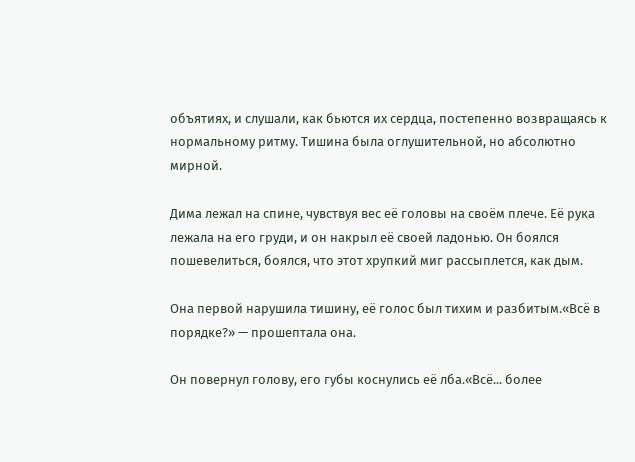объятиях, и слушали, как бьются их сердца, постепенно возвращаясь к нормальному ритму. Тишина была оглушительной, но абсолютно мирной.

Дима лежал на спине, чувствуя вес её головы на своём плече. Её рука лежала на его груди, и он накрыл её своей ладонью. Он боялся пошевелиться, боялся, что этот хрупкий миг рассыплется, как дым.

Она первой нарушила тишину, её голос был тихим и разбитым.«Всё в порядке?» — прошептала она.

Он повернул голову, его губы коснулись её лба.«Всё... более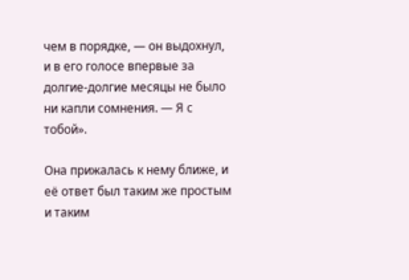чем в порядке, — он выдохнул, и в его голосе впервые за долгие-долгие месяцы не было ни капли сомнения. — Я с тобой».

Она прижалась к нему ближе, и её ответ был таким же простым и таким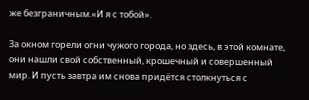же безграничным.«И я с тобой».

За окном горели огни чужого города, но здесь, в этой комнате, они нашли свой собственный, крошечный и совершенный мир. И пусть завтра им снова придётся столкнуться с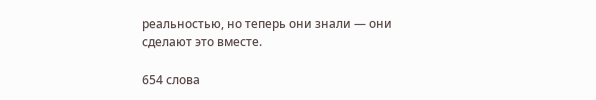реальностью, но теперь они знали — они сделают это вместе.

654 слова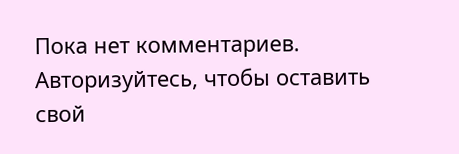Пока нет комментариев. Авторизуйтесь, чтобы оставить свой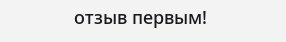отзыв первым!